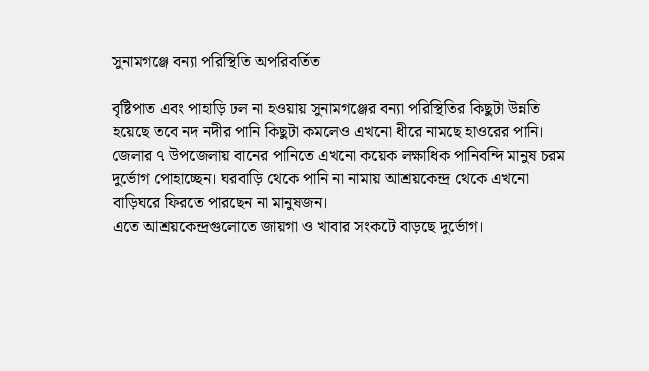সুনামগঞ্জে বন্যা পরিস্থিতি অপরিবর্তিত

বৃষ্টিপাত এবং পাহাড়ি ঢল না হওয়ায় সুনামগঞ্জের বন্যা পরিস্থিতির কিছুটা উন্নতি হয়েছে তবে নদ নদীর পানি কিছুটা কমলেও এখনো ধীরে নামছে হাওরের পানি।
জেলার ৭ উপজেলায় বানের পানিতে এখনো কয়েক লক্ষাধিক পানিবন্দি মানুষ চরম দুর্ভোগ পোহাচ্ছেন। ঘরবাড়ি থেকে পানি না নামায় আশ্রয়কেন্দ্র থেকে এখনো বাড়িঘরে ফিরতে পারছেন না মানুষজন।
এতে আশ্রয়কেন্দ্রগুলোতে জায়গা ও খাবার সংকটে বাড়ছে দুর্ভোগ।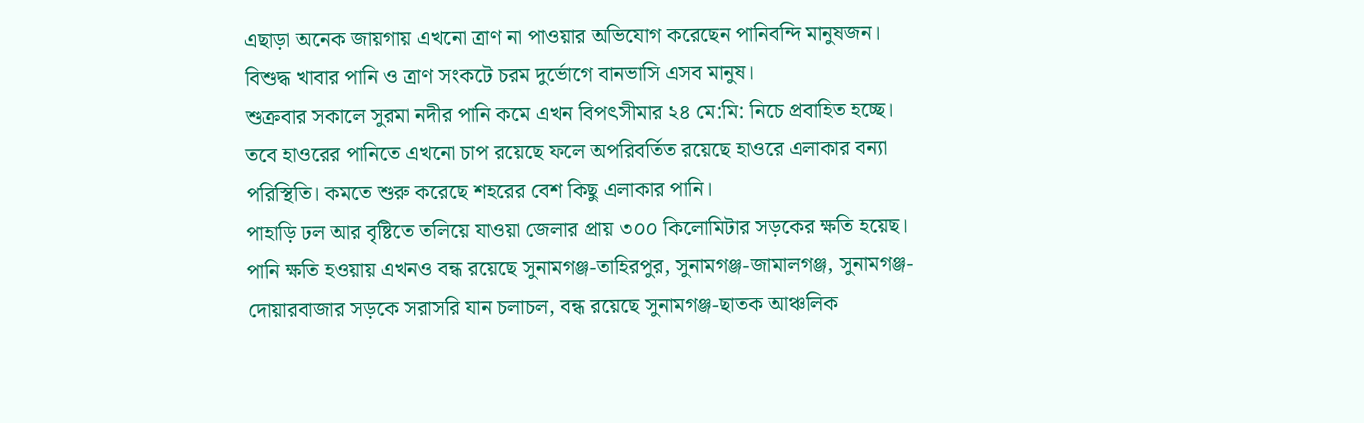এছাড়া অনেক জায়গায় এখনো ত্রাণ না পাওয়ার অভিযোগ করেছেন পানিবন্দি মানুষজন। বিশুদ্ধ খাবার পানি ও ত্রাণ সংকটে চরম দুর্ভোগে বানভাসি এসব মানুষ।
শুক্রবার সকালে সুরমা নদীর পানি কমে এখন বিপৎসীমার ২৪ মে:মি: নিচে প্রবাহিত হচ্ছে। তবে হাওরের পানিতে এখনো চাপ রয়েছে ফলে অপরিবর্তিত রয়েছে হাওরে এলাকার বন্যা পরিস্থিতি। কমতে শুরু করেছে শহরের বেশ কিছু এলাকার পানি।
পাহাড়ি ঢল আর বৃষ্টিতে তলিয়ে যাওয়া জেলার প্রায় ৩০০ কিলোমিটার সড়কের ক্ষতি হয়েছ। পানি ক্ষতি হওয়ায় এখনও বন্ধ রয়েছে সুনামগঞ্জ-তাহিরপুর, সুনামগঞ্জ-জামালগঞ্জ, সুনামগঞ্জ-দোয়ারবাজার সড়কে সরাসরি যান চলাচল, বন্ধ রয়েছে সুনামগঞ্জ-ছাতক আঞ্চলিক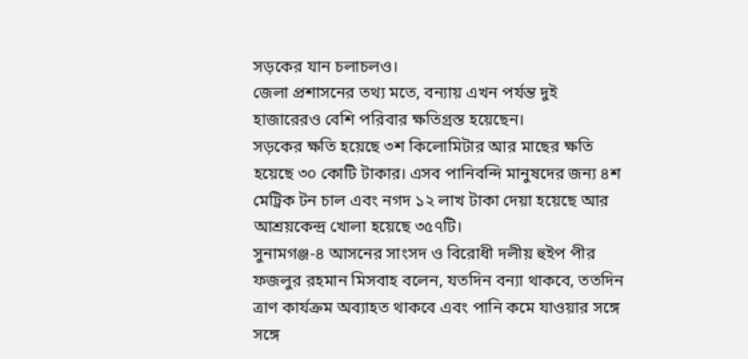সড়কের যান চলাচলও।
জেলা প্রশাসনের তথ্য মতে, বন্যায় এখন পর্যন্ত দুই হাজারেরও বেশি পরিবার ক্ষতিগ্রস্ত হয়েছেন।
সড়কের ক্ষতি হয়েছে ৩শ কিলোমিটার আর মাছের ক্ষতি হয়েছে ৩০ কোটি টাকার। এসব পানিবন্দি মানুষদের জন্য ৪শ মেট্রিক টন চাল এবং নগদ ১২ লাখ টাকা দেয়া হয়েছে আর আশ্রয়কেন্দ্র খোলা হয়েছে ৩৫৭টি।
সুনামগঞ্জ-৪ আসনের সাংসদ ও বিরোধী দলীয় হুইপ পীর ফজলুর রহমান মিসবাহ বলেন, যতদিন বন্যা থাকবে, ততদিন ত্রাণ কার্যক্রম অব্যাহত থাকবে এবং পানি কমে যাওয়ার সঙ্গে সঙ্গে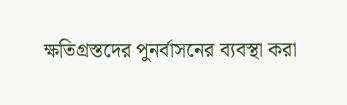ক্ষতিগ্রস্তদের পুনর্বাসনের ব্যবস্থা করা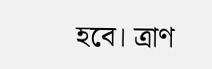হবে। ত্রাণ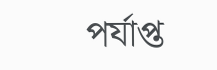পর্যাপ্ত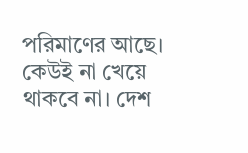পরিমাণের আছে। কেউই না খেয়ে থাকবে না। দেশ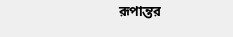রূপান্তর